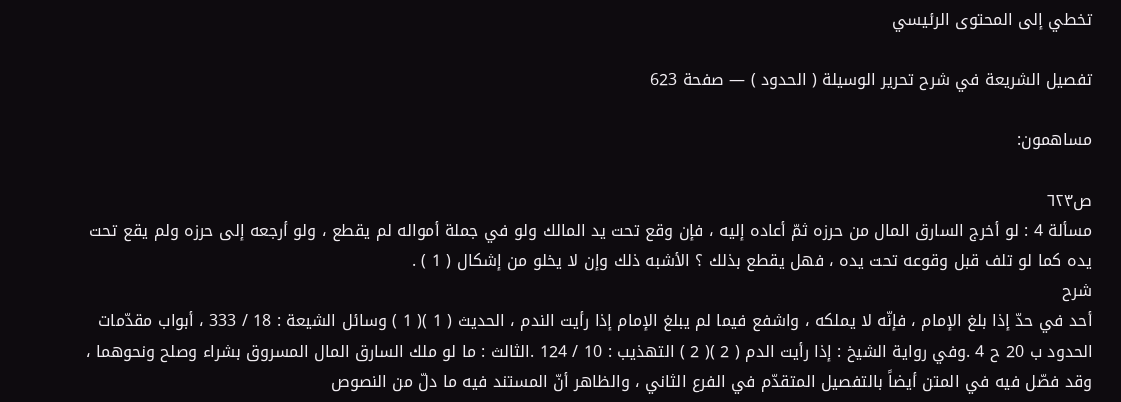تخطي إلى المحتوى الرئيسي

تفصيل الشريعة في شرح تحرير الوسيلة ( الحدود ) — صفحة 623

مساهمون:

ص٦٢٣
مسألة 4 : لو أخرج السارق المال من حرزه ثمّ أعاده إليه ، فإن وقع تحت يد المالك ولو في جملة أمواله لم يقطع ، ولو أرجعه إلى حرزه ولم يقع تحت يده كما لو تلف قبل وقوعه تحت يده ، فهل يقطع بذلك ؟ الأشبه ذلك وإن لا يخلو من إشكال ( 1 ) .
شرح
أحد في حدّ إذا بلغ الإمام ، فإنّه لا يملكه ، واشفع فيما لم يبلغ الإمام إذا رأيت الندم ، الحديث ( 1 )( 1 ) وسائل الشيعة : 18 / 333 ، أبواب مقدّمات الحدود ب 20 ح 4 .وفي رواية الشيخ : إذا رأيت الدم ( 2 )( 2 ) التهذيب : 10 / 124 .الثالث : ما لو ملك السارق المال المسروق بشراء وصلح ونحوهما ، وقد فصّل فيه في المتن أيضاً بالتفصيل المتقدّم في الفرع الثاني ، والظاهر أنّ المستند فيه ما دلّ من النصوص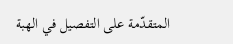المتقدّمة على التفصيل في الهبة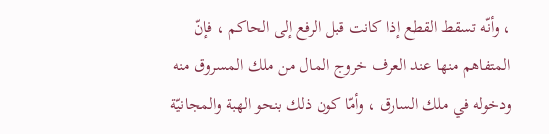، وأنّه تسقط القطع إذا كانت قبل الرفع إلى الحاكم ، فإنّ المتفاهم منها عند العرف خروج المال من ملك المسروق منه ودخوله في ملك السارق ، وأمّا كون ذلك بنحو الهبة والمجانيّة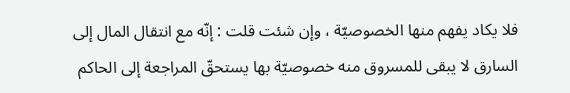فلا يكاد يفهم منها الخصوصيّة ، وإن شئت قلت : إنّه مع انتقال المال إلى السارق لا يبقى للمسروق منه خصوصيّة بها يستحقّ المراجعة إلى الحاكم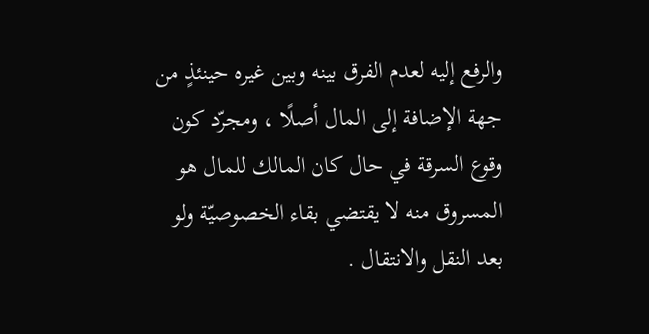والرفع إليه لعدم الفرق بينه وبين غيره حينئذٍ من جهة الإضافة إلى المال أصلًا ، ومجرّد كون وقوع السرقة في حال كان المالك للمال هو المسروق منه لا يقتضي بقاء الخصوصيّة ولو بعد النقل والانتقال .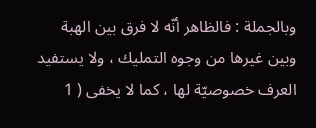وبالجملة : فالظاهر أنّه لا فرق بين الهبة وبين غيرها من وجوه التمليك ، ولا يستفيد العرف خصوصيّة لها ، كما لا يخفى ( 1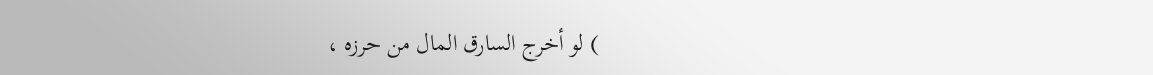) لو أخرج السارق المال من حرزه ،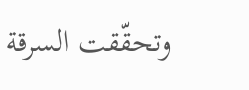وتحقّقت السرقة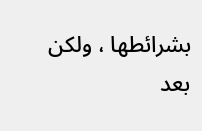بشرائطها ، ولكن بعد